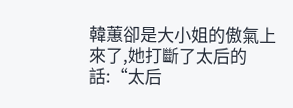韓蕙卻是大小姐的傲氣上來了,她打斷了太后的話:“太后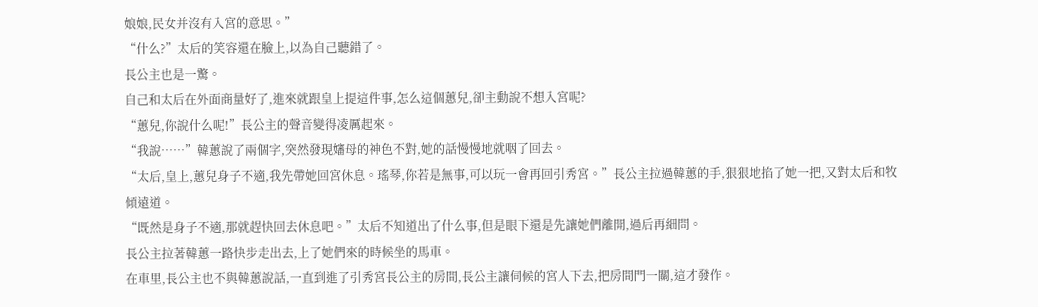娘娘,民女并沒有入宮的意思。”
“什么?”太后的笑容還在臉上,以為自己聽錯了。
長公主也是一驚。
自己和太后在外面商量好了,進來就跟皇上提這件事,怎么這個蕙兒,卻主動說不想入宮呢?
“蕙兒,你說什么呢!”長公主的聲音變得凌厲起來。
“我說……”韓蕙說了兩個字,突然發現嬸母的神色不對,她的話慢慢地就咽了回去。
“太后,皇上,蕙兒身子不適,我先帶她回宮休息。瑤琴,你若是無事,可以玩一會再回引秀宮。”長公主拉過韓蕙的手,狠狠地掐了她一把,又對太后和牧傾遠道。
“既然是身子不適,那就趕快回去休息吧。”太后不知道出了什么事,但是眼下還是先讓她們離開,過后再細問。
長公主拉著韓蕙一路快步走出去,上了她們來的時候坐的馬車。
在車里,長公主也不與韓蕙說話,一直到進了引秀宮長公主的房間,長公主讓伺候的宮人下去,把房間門一關,這才發作。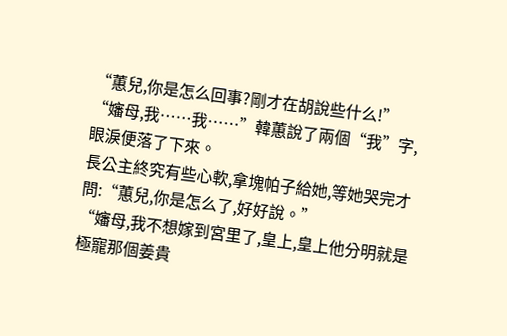“蕙兒,你是怎么回事?剛才在胡說些什么!”
“嬸母,我……我……”韓蕙說了兩個“我”字,眼淚便落了下來。
長公主終究有些心軟,拿塊帕子給她,等她哭完才問:“蕙兒,你是怎么了,好好說。”
“嬸母,我不想嫁到宮里了,皇上,皇上他分明就是極寵那個姜貴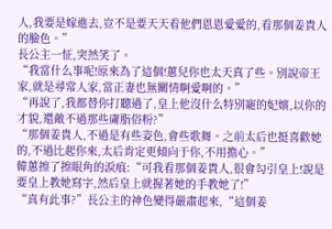人,我要是嫁進去,豈不是要天天看他們恩恩愛愛的,看那個姜貴人的臉色。”
長公主一怔,突然笑了。
“我當什么事呢!原來為了這個!蕙兒你也太天真了些。別說帝王家,就是尋常人家,當正妻也無關情啊愛啊的。”
“再說了,我都替你打聽過了,皇上他沒什么特別寵的妃嬪,以你的才貌,還敵不過那些庸脂俗粉?”
“那個姜貴人,不過是有些姿色,會些歌舞。之前太后也挺喜歡她的,不過比起你來,太后肯定更傾向于你,不用擔心。”
韓蕙擦了擦眼角的淚痕:“可我看那個姜貴人,很會勾引皇上!說是要皇上教她寫字,然后皇上就握著她的手教她了!”
“真有此事?”長公主的神色變得嚴肅起來,“這個姜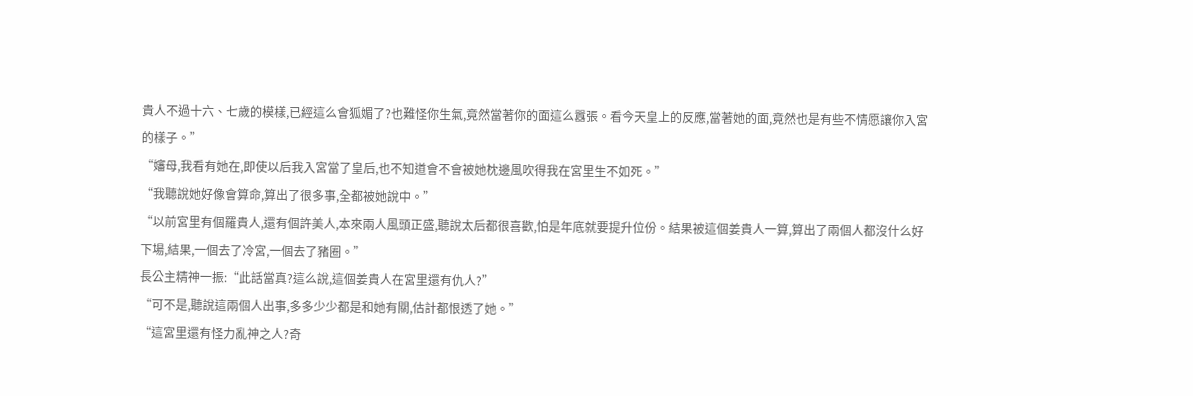貴人不過十六、七歲的模樣,已經這么會狐媚了?也難怪你生氣,竟然當著你的面這么囂張。看今天皇上的反應,當著她的面,竟然也是有些不情愿讓你入宮的樣子。”
“嬸母,我看有她在,即使以后我入宮當了皇后,也不知道會不會被她枕邊風吹得我在宮里生不如死。”
“我聽說她好像會算命,算出了很多事,全都被她說中。”
“以前宮里有個羅貴人,還有個許美人,本來兩人風頭正盛,聽說太后都很喜歡,怕是年底就要提升位份。結果被這個姜貴人一算,算出了兩個人都沒什么好下場,結果,一個去了冷宮,一個去了豬圈。”
長公主精神一振:“此話當真?這么說,這個姜貴人在宮里還有仇人?”
“可不是,聽說這兩個人出事,多多少少都是和她有關,估計都恨透了她。”
“這宮里還有怪力亂神之人?奇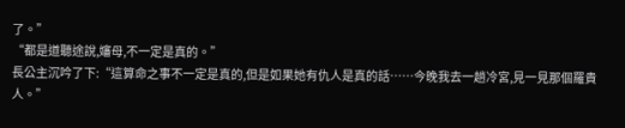了。”
“都是道聽途說,嬸母,不一定是真的。”
長公主沉吟了下:“這算命之事不一定是真的,但是如果她有仇人是真的話……今晚我去一趟冷宮,見一見那個羅貴人。”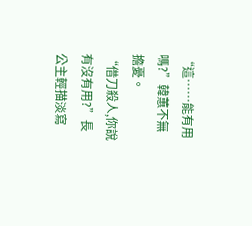“這……能有用嗎?”韓蕙不無擔憂。
“借刀殺人,你說有沒有用?”長公主輕描淡寫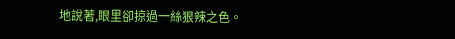地說著,眼里卻掠過一絲狠辣之色。